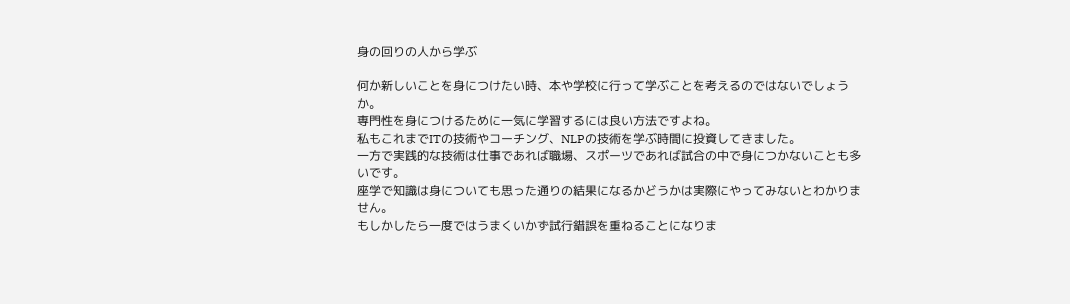身の回りの人から学ぶ

何か新しいことを身につけたい時、本や学校に行って学ぶことを考えるのではないでしょうか。
専門性を身につけるために一気に学習するには良い方法ですよね。
私もこれまでITの技術やコーチング、NLPの技術を学ぶ時間に投資してきました。
一方で実践的な技術は仕事であれば職場、スポーツであれば試合の中で身につかないことも多いです。
座学で知識は身についても思った通りの結果になるかどうかは実際にやってみないとわかりません。
もしかしたら一度ではうまくいかず試行錯誤を重ねることになりま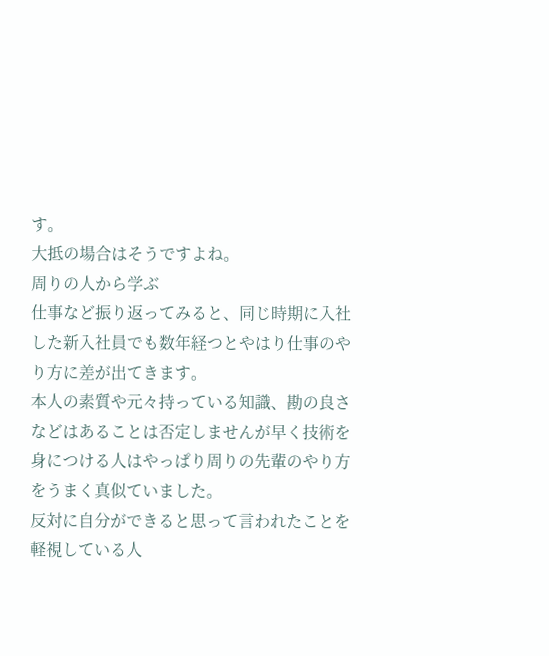す。
大抵の場合はそうですよね。
周りの人から学ぶ
仕事など振り返ってみると、同じ時期に入社した新入社員でも数年経つとやはり仕事のやり方に差が出てきます。
本人の素質や元々持っている知識、勘の良さなどはあることは否定しませんが早く技術を身につける人はやっぱり周りの先輩のやり方をうまく真似ていました。
反対に自分ができると思って言われたことを軽視している人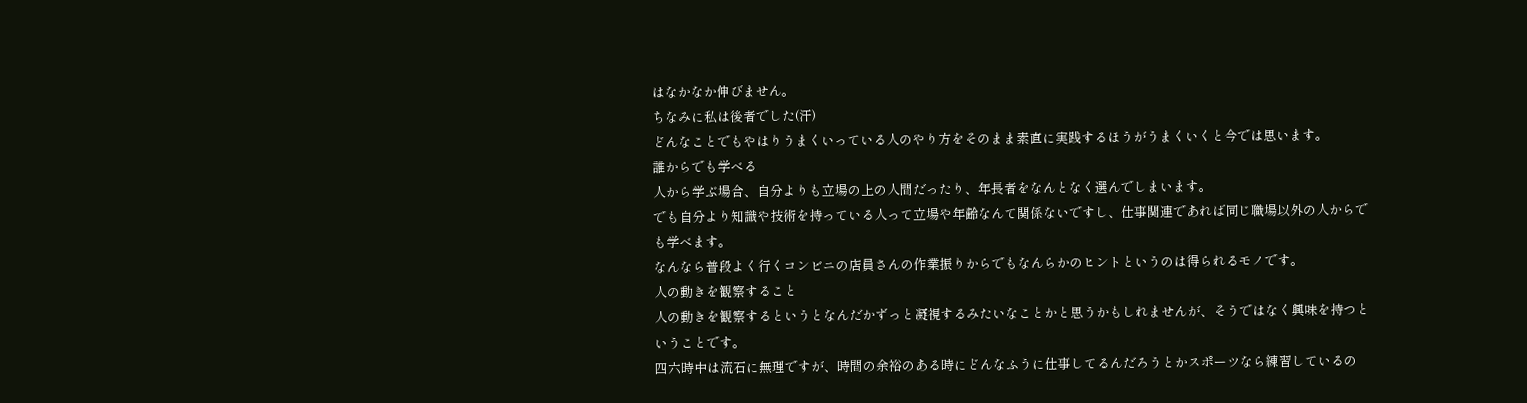はなかなか伸びません。
ちなみに私は後者でした(汗)
どんなことでもやはりうまくいっている人のやり方をそのまま素直に実践するほうがうまくいくと今では思います。
誰からでも学べる
人から学ぶ場合、自分よりも立場の上の人間だったり、年長者をなんとなく選んでしまいます。
でも自分より知識や技術を持っている人って立場や年齢なんて関係ないですし、仕事関連であれば同じ職場以外の人からでも学べます。
なんなら普段よく行くコンビニの店員さんの作業振りからでもなんらかのヒントというのは得られるモノです。
人の動きを観察すること
人の動きを観察するというとなんだかずっと凝視するみたいなことかと思うかもしれませんが、そうではなく興味を持つということです。
四六時中は流石に無理ですが、時間の余裕のある時にどんなふうに仕事してるんだろうとかスポーツなら練習しているの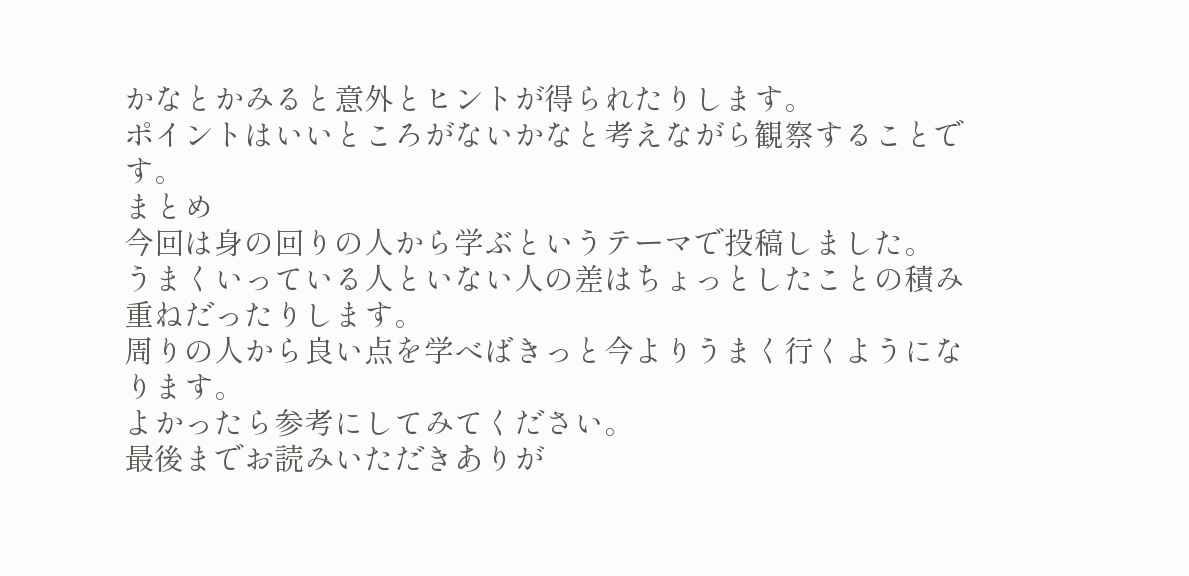かなとかみると意外とヒントが得られたりします。
ポイントはいいところがないかなと考えながら観察することです。
まとめ
今回は身の回りの人から学ぶというテーマで投稿しました。
うまくいっている人といない人の差はちょっとしたことの積み重ねだったりします。
周りの人から良い点を学べばきっと今よりうまく行くようになります。
よかったら参考にしてみてください。
最後までお読みいただきありが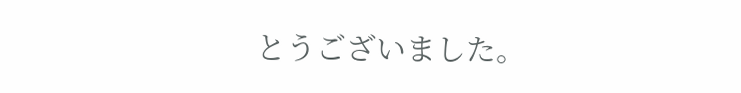とうございました。